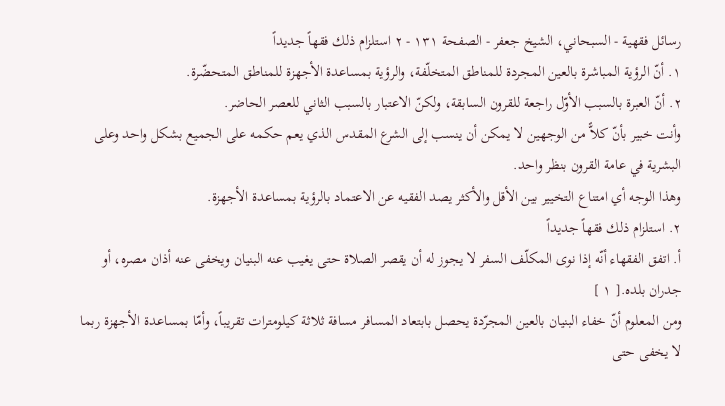رسائل فقهية - السبحاني، الشيخ جعفر - الصفحة ١٣١ - ٢ استلزام ذلك فقهاً جديداً
١. أنّ الرؤية المباشرة بالعين المجردة للمناطق المتخلّفة، والرؤية بمساعدة الأجهزة للمناطق المتحضّرة.
٢. أنّ العبرة بالسبب الأوّل راجعة للقرون السابقة، ولكنّ الاعتبار بالسبب الثاني للعصر الحاضر.
وأنت خبير بأنّ كلاًّ من الوجهين لا يمكن أن ينسب إلى الشرع المقدس الذي يعم حكمه على الجميع بشكل واحد وعلى البشرية في عامة القرون بنظر واحد.
وهذا الوجه أي امتناع التخيير بين الأقل والأكثر يصد الفقيه عن الاعتماد بالرؤية بمساعدة الأجهزة.
٢. استلزام ذلك فقهاً جديداً
أ. اتفق الفقهاء أنّه إذا نوى المكلّف السفر لا يجوز له أن يقصر الصلاة حتى يغيب عنه البنيان ويخفى عنه أذان مصره، أو جدران بلده.[ ١ ]
ومن المعلوم أنّ خفاء البنيان بالعين المجرّدة يحصل بابتعاد المسافر مسافة ثلاثة كيلومترات تقريباً، وأمّا بمساعدة الأجهزة ربما لا يخفى حتى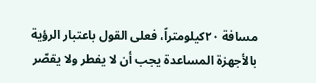مسافة ٢٠كيلومتراً، فعلى القول باعتبار الرؤية بالأجهزة المساعدة يجب أن لا يفطر ولا يقصّر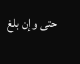حتى وإن بلغ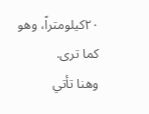٢٠كيلومتراً، وهو كما ترى.
وهنا تأتي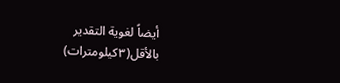أيضاً لغوية التقدير بالأقل(٣كيلومترات)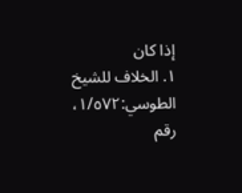إذا كان
١. الخلاف للشيخ الطوسي:١/٥٧٢، رقم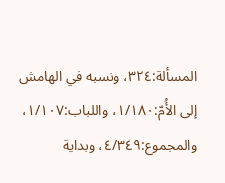المسألة:٣٢٤، ونسبه في الهامش إلى الأُمّ:١/١٨٠، واللباب:١/١٠٧، والمجموع:٤/٣٤٩، وبداية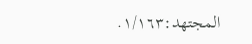المجتهد:١/١٦٣.